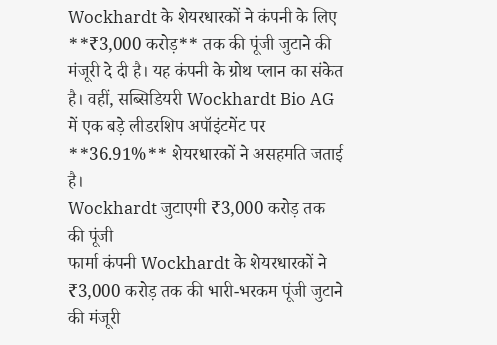Wockhardt के शेयरधारकों ने कंपनी के लिए **₹3,000 करोड़** तक की पूंजी जुटाने की मंजूरी दे दी है। यह कंपनी के ग्रोथ प्लान का संकेत है। वहीं, सब्सिडियरी Wockhardt Bio AG में एक बड़े लीडरशिप अपॉइंटमेंट पर **36.91%** शेयरधारकों ने असहमति जताई है।
Wockhardt जुटाएगी ₹3,000 करोड़ तक की पूंजी
फार्मा कंपनी Wockhardt के शेयरधारकों ने ₹3,000 करोड़ तक की भारी-भरकम पूंजी जुटाने की मंजूरी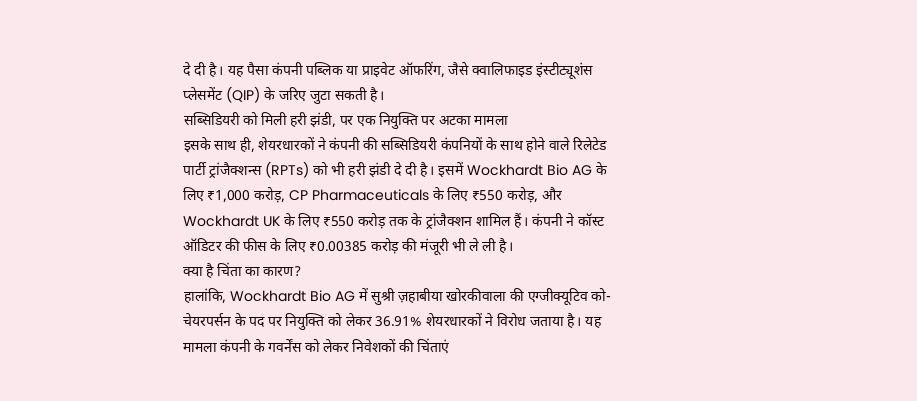दे दी है। यह पैसा कंपनी पब्लिक या प्राइवेट ऑफरिंग, जैसे क्वालिफाइड इंस्टीट्यूशंस प्लेसमेंट (QIP) के जरिए जुटा सकती है।
सब्सिडियरी को मिली हरी झंडी, पर एक नियुक्ति पर अटका मामला
इसके साथ ही, शेयरधारकों ने कंपनी की सब्सिडियरी कंपनियों के साथ होने वाले रिलेटेड पार्टी ट्रांजैक्शन्स (RPTs) को भी हरी झंडी दे दी है। इसमें Wockhardt Bio AG के लिए ₹1,000 करोड़, CP Pharmaceuticals के लिए ₹550 करोड़, और Wockhardt UK के लिए ₹550 करोड़ तक के ट्रांजैक्शन शामिल हैं। कंपनी ने कॉस्ट ऑडिटर की फीस के लिए ₹0.00385 करोड़ की मंजूरी भी ले ली है।
क्या है चिंता का कारण?
हालांकि, Wockhardt Bio AG में सुश्री ज़हाबीया खोरकीवाला की एग्जीक्यूटिव को-चेयरपर्सन के पद पर नियुक्ति को लेकर 36.91% शेयरधारकों ने विरोध जताया है। यह मामला कंपनी के गवर्नेंस को लेकर निवेशकों की चिंताएं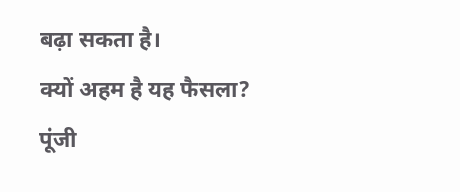बढ़ा सकता है।
क्यों अहम है यह फैसला?
पूंजी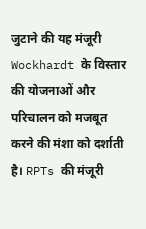जुटाने की यह मंजूरी Wockhardt के विस्तार की योजनाओं और परिचालन को मजबूत करने की मंशा को दर्शाती है। RPTs की मंजूरी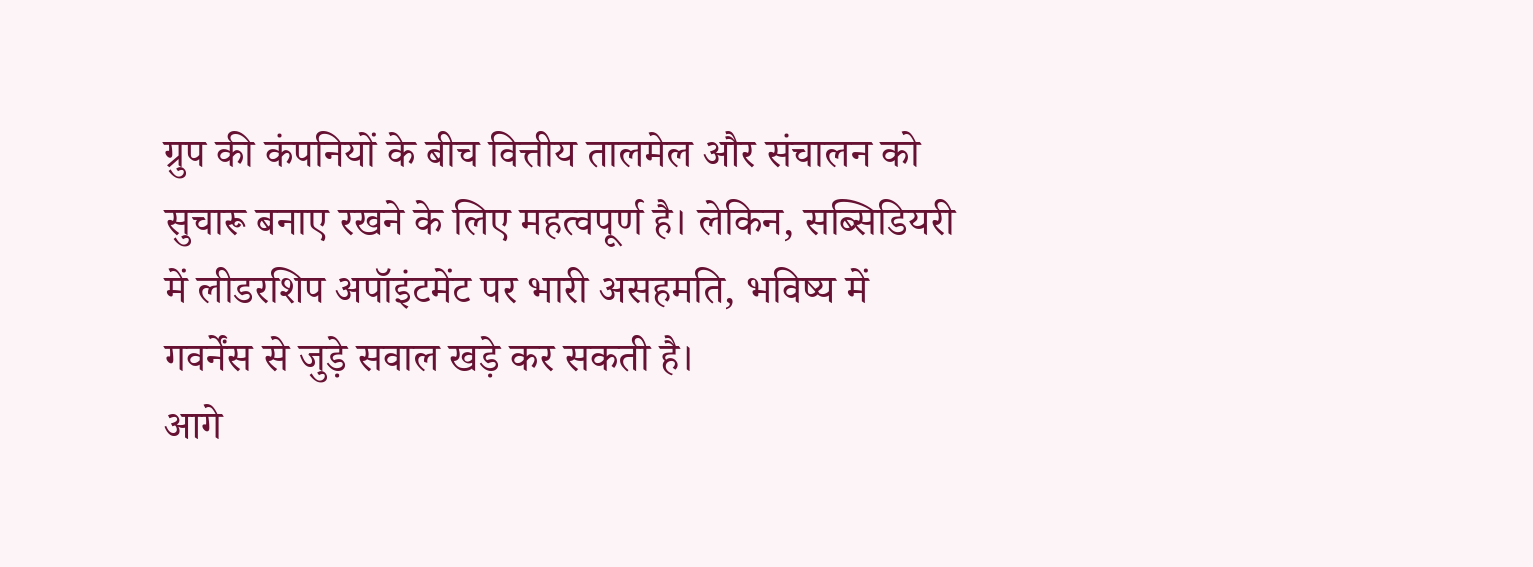ग्रुप की कंपनियों के बीच वित्तीय तालमेल और संचालन को सुचारू बनाए रखने के लिए महत्वपूर्ण है। लेकिन, सब्सिडियरी में लीडरशिप अपॉइंटमेंट पर भारी असहमति, भविष्य में गवर्नेंस से जुड़े सवाल खड़े कर सकती है।
आगे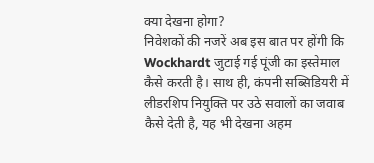क्या देखना होगा?
निवेशकों की नजरें अब इस बात पर होंगी कि Wockhardt जुटाई गई पूंजी का इस्तेमाल कैसे करती है। साथ ही, कंपनी सब्सिडियरी में लीडरशिप नियुक्ति पर उठे सवालों का जवाब कैसे देती है, यह भी देखना अहम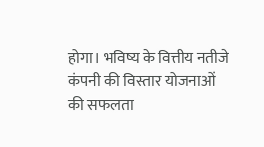होगा। भविष्य के वित्तीय नतीजे कंपनी की विस्तार योजनाओं की सफलता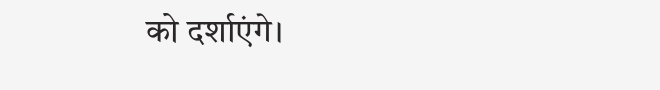को दर्शाएंगे।